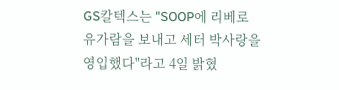GS칼텍스는 "SOOP에 리베로 유가람을 보내고 세터 박사랑을 영입했다"라고 4일 밝혔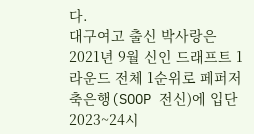다.
대구여고 출신 박사랑은 2021년 9월 신인 드래프트 1라운드 전체 1순위로 페퍼저축은행(SOOP 전신)에 입단 2023~24시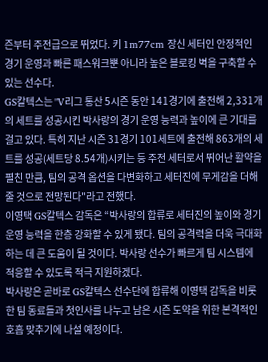즌부터 주전급으로 뛰었다. 키 1m77cm 장신 세터인 안정적인 경기 운영과 빠른 패스워크뿐 아니라 높은 블로킹 벽을 구축할 수 있는 선수다.
GS칼텍스는 "V리그 통산 5시즌 동안 141경기에 출전해 2,331개의 세트를 성공시킨 박사랑의 경기 운영 능력과 높이에 큰 기대를 걸고 있다. 특히 지난 시즌 31경기 101세트에 출전해 863개의 세트를 성공(세트당 8.54개)시키는 등 주전 세터로서 뛰어난 활약을 펼친 만큼, 팀의 공격 옵션을 다변화하고 세터진에 무게감을 더해줄 것으로 전망된다"라고 전했다.
이영택 GS칼텍스 감독은 “박사랑의 합류로 세터진의 높이와 경기 운영 능력을 한층 강화할 수 있게 됐다. 팀의 공격력을 더욱 극대화하는 데 큰 도움이 될 것이다. 박사랑 선수가 빠르게 팀 시스템에 적응할 수 있도록 적극 지원하겠다.
박사랑은 곧바로 GS칼텍스 선수단에 합류해 이영택 감독을 비롯한 팀 동료들과 첫인사를 나누고 남은 시즌 도약을 위한 본격적인 호흡 맞추기에 나설 예정이다.